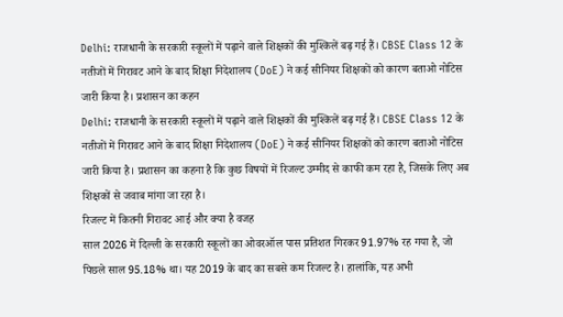Delhi: राजधानी के सरकारी स्कूलों में पढ़ाने वाले शिक्षकों की मुश्किलें बढ़ गई हैं। CBSE Class 12 के नतीजों में गिरावट आने के बाद शिक्षा निदेशालय (DoE) ने कई सीनियर शिक्षकों को कारण बताओ नोटिस जारी किया है। प्रशासन का कहन
Delhi: राजधानी के सरकारी स्कूलों में पढ़ाने वाले शिक्षकों की मुश्किलें बढ़ गई हैं। CBSE Class 12 के नतीजों में गिरावट आने के बाद शिक्षा निदेशालय (DoE) ने कई सीनियर शिक्षकों को कारण बताओ नोटिस जारी किया है। प्रशासन का कहना है कि कुछ विषयों में रिजल्ट उम्मीद से काफी कम रहा है, जिसके लिए अब शिक्षकों से जवाब मांगा जा रहा है।
रिजल्ट में कितनी गिरावट आई और क्या है वजह
साल 2026 में दिल्ली के सरकारी स्कूलों का ओवरऑल पास प्रतिशत गिरकर 91.97% रह गया है, जो पिछले साल 95.18% था। यह 2019 के बाद का सबसे कम रिजल्ट है। हालांकि, यह अभी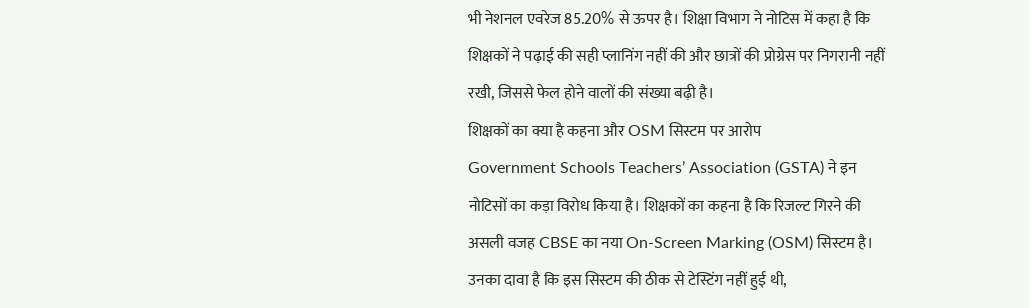भी नेशनल एवरेज 85.20% से ऊपर है। शिक्षा विभाग ने नोटिस में कहा है कि शिक्षकों ने पढ़ाई की सही प्लानिंग नहीं की और छात्रों की प्रोग्रेस पर निगरानी नहीं रखी, जिससे फेल होने वालों की संख्या बढ़ी है।
शिक्षकों का क्या है कहना और OSM सिस्टम पर आरोप
Government Schools Teachers’ Association (GSTA) ने इन नोटिसों का कड़ा विरोध किया है। शिक्षकों का कहना है कि रिजल्ट गिरने की असली वजह CBSE का नया On-Screen Marking (OSM) सिस्टम है। उनका दावा है कि इस सिस्टम की ठीक से टेस्टिंग नहीं हुई थी,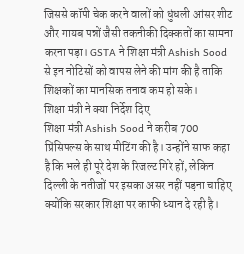जिससे कॉपी चेक करने वालों को धुंधली आंसर शीट और गायब पन्नों जैसी तकनीकी दिक्कतों का सामना करना पड़ा। GSTA ने शिक्षा मंत्री Ashish Sood से इन नोटिसों को वापस लेने की मांग की है ताकि शिक्षकों का मानसिक तनाव कम हो सके।
शिक्षा मंत्री ने क्या निर्देश दिए
शिक्षा मंत्री Ashish Sood ने करीब 700 प्रिंसिपल्स के साथ मीटिंग की है। उन्होंने साफ कहा है कि भले ही पूरे देश के रिजल्ट गिरे हों, लेकिन दिल्ली के नतीजों पर इसका असर नहीं पड़ना चाहिए क्योंकि सरकार शिक्षा पर काफी ध्यान दे रही है।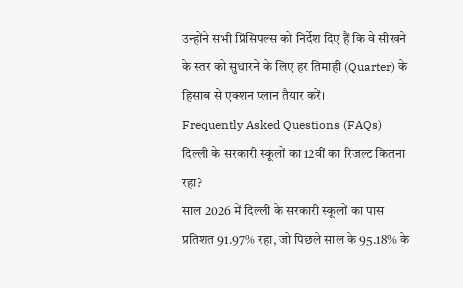उन्होंने सभी प्रिंसिपल्स को निर्देश दिए हैं कि वे सीखने के स्तर को सुधारने के लिए हर तिमाही (Quarter) के हिसाब से एक्शन प्लान तैयार करें।
Frequently Asked Questions (FAQs)
दिल्ली के सरकारी स्कूलों का 12वीं का रिजल्ट कितना रहा?
साल 2026 में दिल्ली के सरकारी स्कूलों का पास प्रतिशत 91.97% रहा, जो पिछले साल के 95.18% के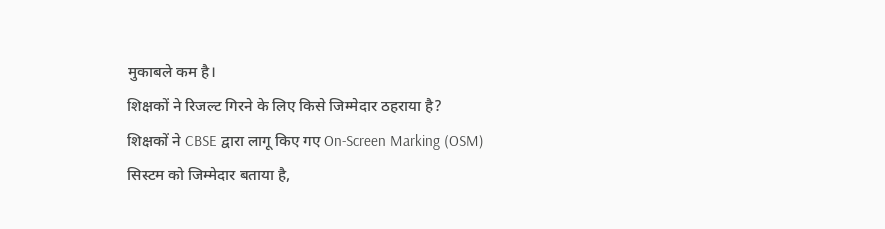मुकाबले कम है।
शिक्षकों ने रिजल्ट गिरने के लिए किसे जिम्मेदार ठहराया है?
शिक्षकों ने CBSE द्वारा लागू किए गए On-Screen Marking (OSM) सिस्टम को जिम्मेदार बताया है,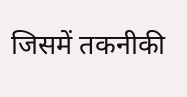जिसमें तकनीकी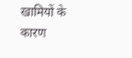खामियों के कारण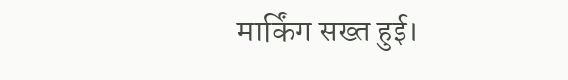मार्किंग सख्त हुई।